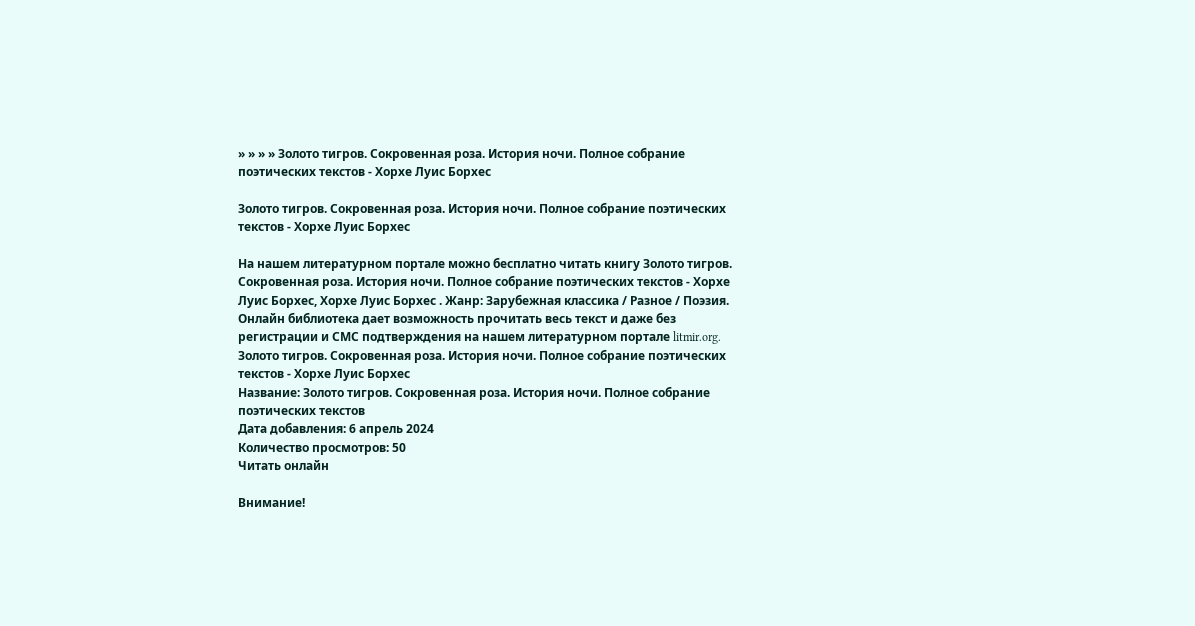» » » » Золото тигров. Сокровенная роза. История ночи. Полное собрание поэтических текстов - Хорхе Луис Борхес

Золото тигров. Сокровенная роза. История ночи. Полное собрание поэтических текстов - Хорхе Луис Борхес

На нашем литературном портале можно бесплатно читать книгу Золото тигров. Сокровенная роза. История ночи. Полное собрание поэтических текстов - Хорхе Луис Борхес, Хорхе Луис Борхес . Жанр: Зарубежная классика / Разное / Поэзия. Онлайн библиотека дает возможность прочитать весь текст и даже без регистрации и СМС подтверждения на нашем литературном портале litmir.org.
Золото тигров. Сокровенная роза. История ночи. Полное собрание поэтических текстов - Хорхе Луис Борхес
Название: Золото тигров. Сокровенная роза. История ночи. Полное собрание поэтических текстов
Дата добавления: 6 апрель 2024
Количество просмотров: 50
Читать онлайн

Внимание!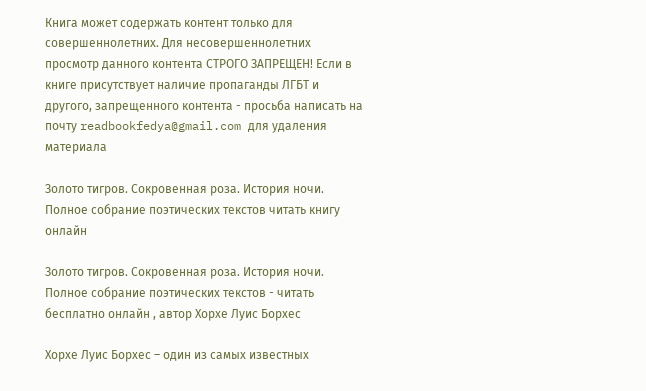Книга может содержать контент только для совершеннолетних. Для несовершеннолетних просмотр данного контента СТРОГО ЗАПРЕЩЕН! Если в книге присутствует наличие пропаганды ЛГБТ и другого, запрещенного контента - просьба написать на почту readbookfedya@gmail.com для удаления материала

Золото тигров. Сокровенная роза. История ночи. Полное собрание поэтических текстов читать книгу онлайн

Золото тигров. Сокровенная роза. История ночи. Полное собрание поэтических текстов - читать бесплатно онлайн , автор Хорхе Луис Борхес

Хорхе Луис Борхес – один из самых известных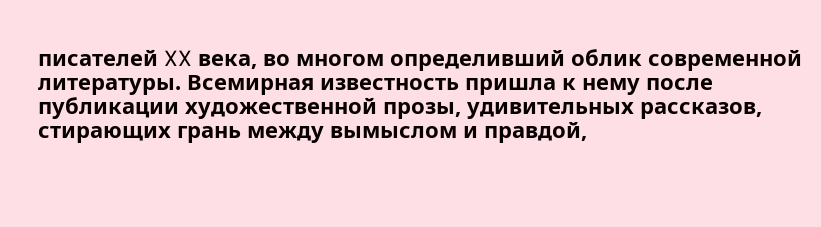писателей XX века, во многом определивший облик современной литературы. Всемирная известность пришла к нему после публикации художественной прозы, удивительных рассказов, стирающих грань между вымыслом и правдой,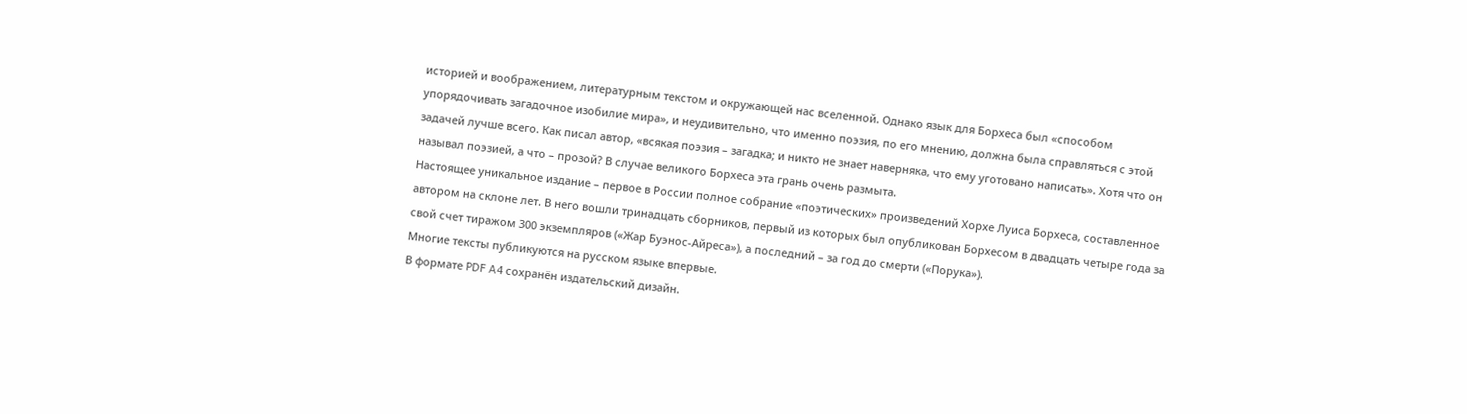историей и воображением, литературным текстом и окружающей нас вселенной. Однако язык для Борхеса был «способом упорядочивать загадочное изобилие мира», и неудивительно, что именно поэзия, по его мнению, должна была справляться с этой задачей лучше всего. Как писал автор, «всякая поэзия – загадка; и никто не знает наверняка, что ему уготовано написать». Хотя что он называл поэзией, а что – прозой? В случае великого Борхеса эта грань очень размыта.
Настоящее уникальное издание – первое в России полное собрание «поэтических» произведений Хорхе Луиса Борхеса, составленное автором на склоне лет. В него вошли тринадцать сборников, первый из которых был опубликован Борхесом в двадцать четыре года за свой счет тиражом 300 экземпляров («Жар Буэнос-Айреса»), а последний – за год до смерти («Порука»).
Многие тексты публикуются на русском языке впервые.
В формате PDF A4 сохранён издательский дизайн.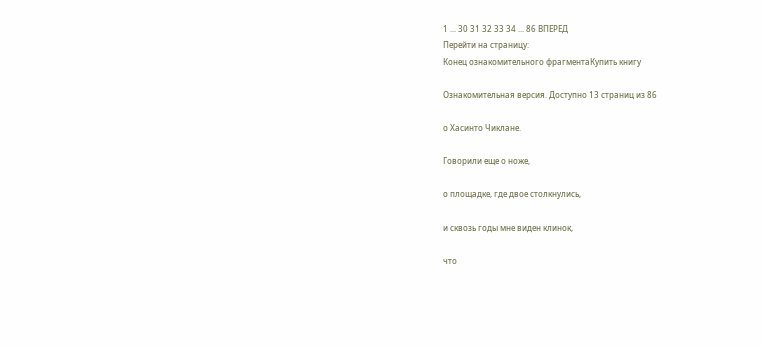1 ... 30 31 32 33 34 ... 86 ВПЕРЕД
Перейти на страницу:
Конец ознакомительного фрагментаКупить книгу

Ознакомительная версия. Доступно 13 страниц из 86

о Хасинто Чиклане.

Говорили еще о ноже,

о площадке, где двое столкнулись,

и сквозь годы мне виден клинок,

что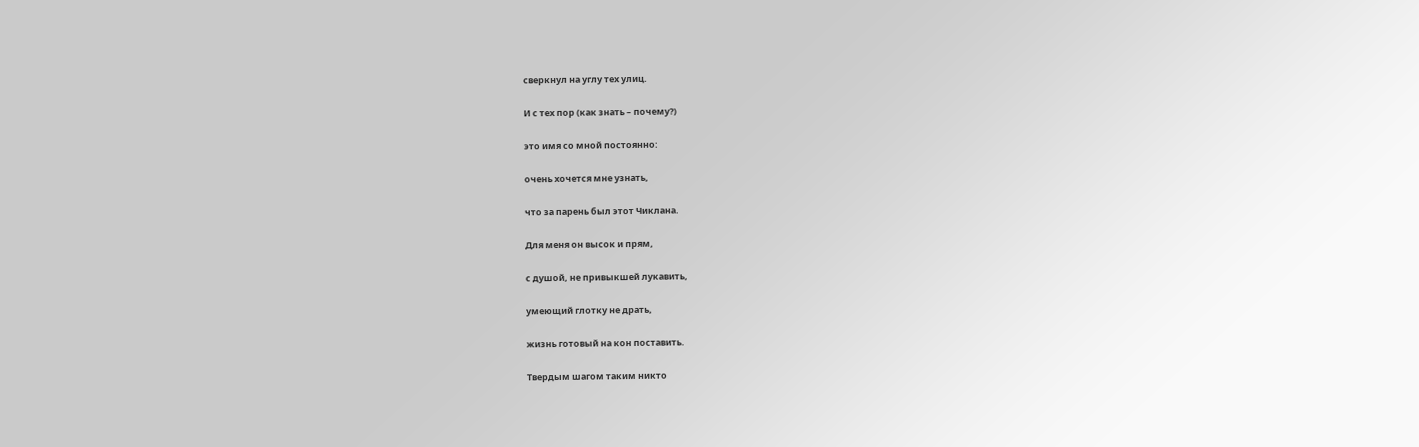сверкнул на углу тех улиц.

И с тех пор (как знать – почему?)

это имя со мной постоянно:

очень хочется мне узнать,

что за парень был этот Чиклана.

Для меня он высок и прям,

с душой, не привыкшей лукавить,

умеющий глотку не драть,

жизнь готовый на кон поставить.

Твердым шагом таким никто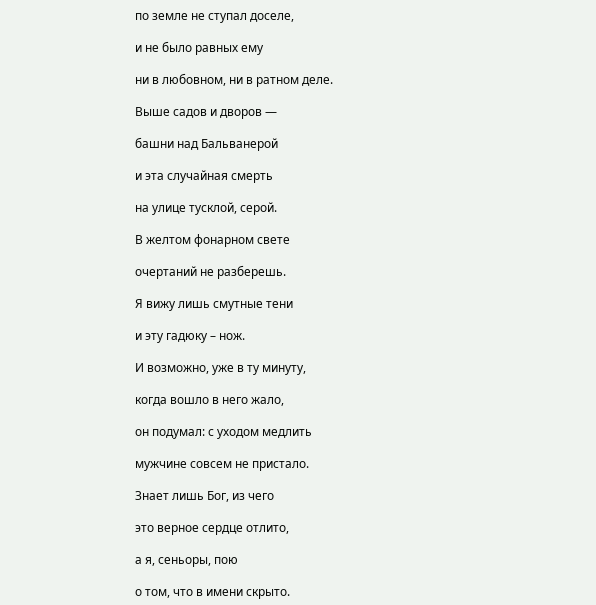по земле не ступал доселе,

и не было равных ему

ни в любовном, ни в ратном деле.

Выше садов и дворов —

башни над Бальванерой

и эта случайная смерть

на улице тусклой, серой.

В желтом фонарном свете

очертаний не разберешь.

Я вижу лишь смутные тени

и эту гадюку – нож.

И возможно, уже в ту минуту,

когда вошло в него жало,

он подумал: с уходом медлить

мужчине совсем не пристало.

Знает лишь Бог, из чего

это верное сердце отлито,

а я, сеньоры, пою

о том, что в имени скрыто.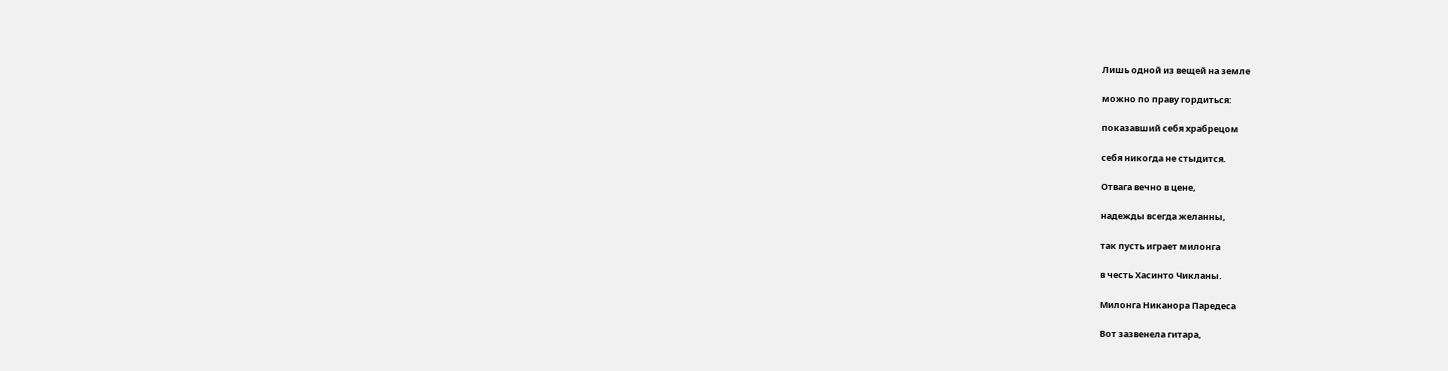Лишь одной из вещей на земле

можно по праву гордиться:

показавший себя храбрецом

себя никогда не стыдится.

Отвага вечно в цене,

надежды всегда желанны,

так пусть играет милонга

в честь Хасинто Чикланы.

Милонга Никанора Паредеса

Вот зазвенела гитара,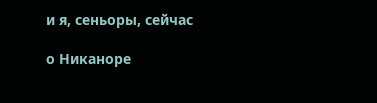и я, сеньоры, сейчас

о Никаноре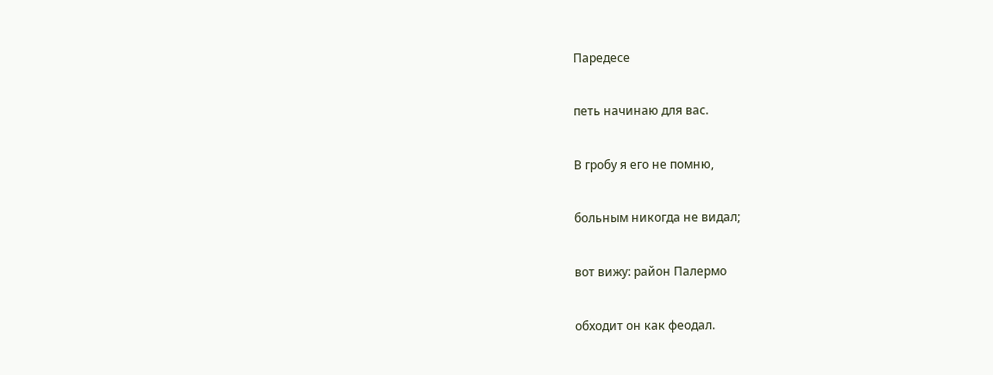Паредесе

петь начинаю для вас.

В гробу я его не помню,

больным никогда не видал;

вот вижу: район Палермо

обходит он как феодал.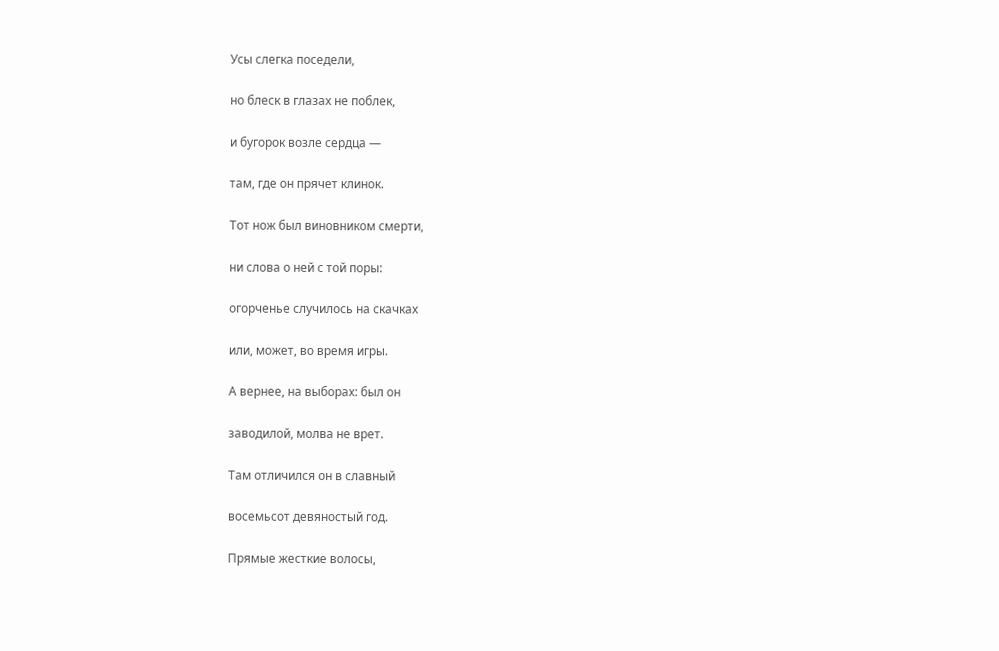Усы слегка поседели,

но блеск в глазах не поблек,

и бугорок возле сердца —

там, где он прячет клинок.

Тот нож был виновником смерти,

ни слова о ней с той поры:

огорченье случилось на скачках

или, может, во время игры.

А вернее, на выборах: был он

заводилой, молва не врет.

Там отличился он в славный

восемьсот девяностый год.

Прямые жесткие волосы,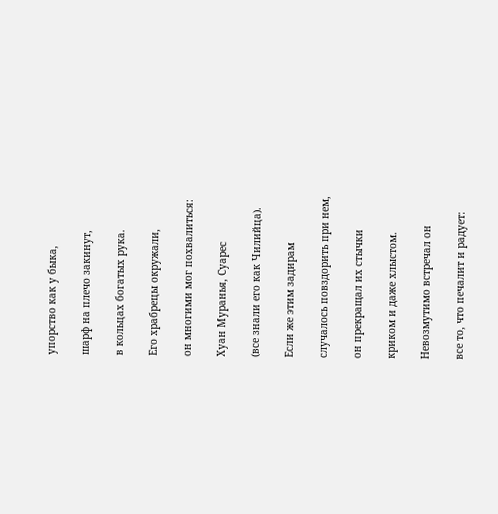упорство как у быка,

шарф на плечо закинут,

в кольцах богатых рука.

Его храбрецы окружали,

он многими мог похвалиться:

Хуан Муранья, Суарес

(все знали его как Чилийца).

Если же этим задирам

случалось повздорить при нем,

он прекращал их стычки

криком и даже хлыстом.

Невозмутимо встречал он

все то, что печалит и радует: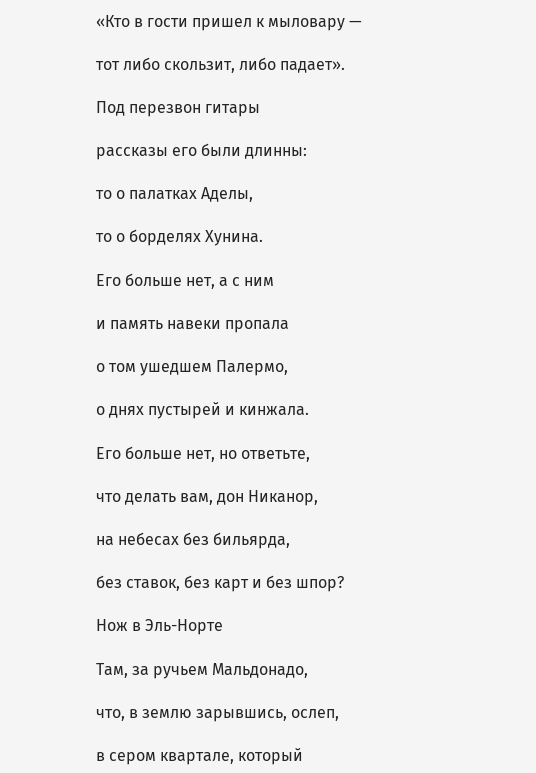«Кто в гости пришел к мыловару —

тот либо скользит, либо падает».

Под перезвон гитары

рассказы его были длинны:

то о палатках Аделы,

то о борделях Хунина.

Его больше нет, а с ним

и память навеки пропала

о том ушедшем Палермо,

о днях пустырей и кинжала.

Его больше нет, но ответьте,

что делать вам, дон Никанор,

на небесах без бильярда,

без ставок, без карт и без шпор?

Нож в Эль-Норте

Там, за ручьем Мальдонадо,

что, в землю зарывшись, ослеп,

в сером квартале, который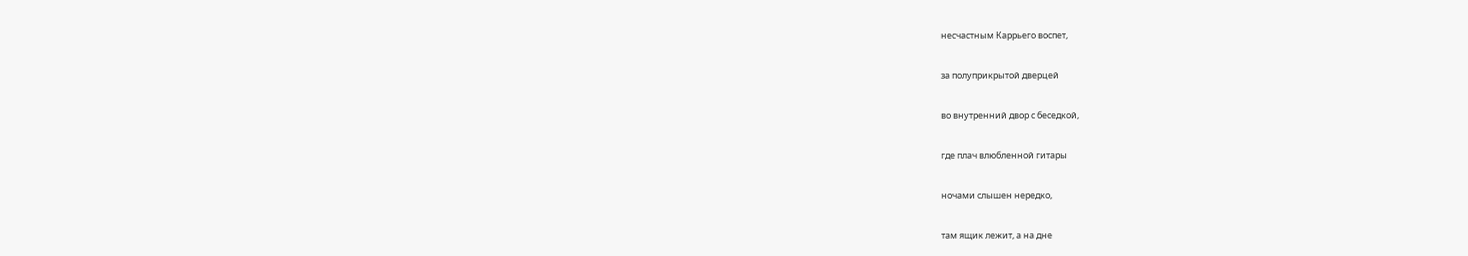несчастным Каррьего воспет,

за полуприкрытой дверцей

во внутренний двор с беседкой,

где плач влюбленной гитары

ночами слышен нередко,

там ящик лежит, а на дне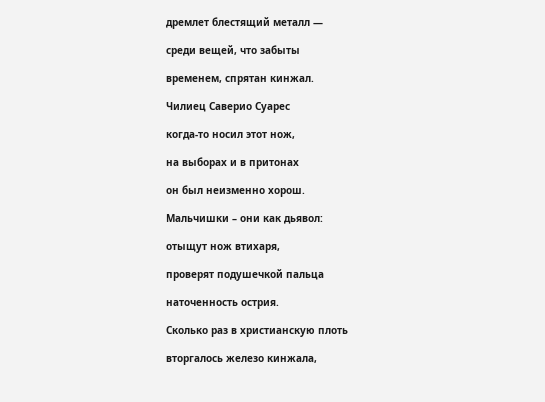дремлет блестящий металл —

среди вещей, что забыты

временем, спрятан кинжал.

Чилиец Саверио Суарес

когда-то носил этот нож,

на выборах и в притонах

он был неизменно хорош.

Мальчишки – они как дьявол:

отыщут нож втихаря,

проверят подушечкой пальца

наточенность острия.

Сколько раз в христианскую плоть

вторгалось железо кинжала,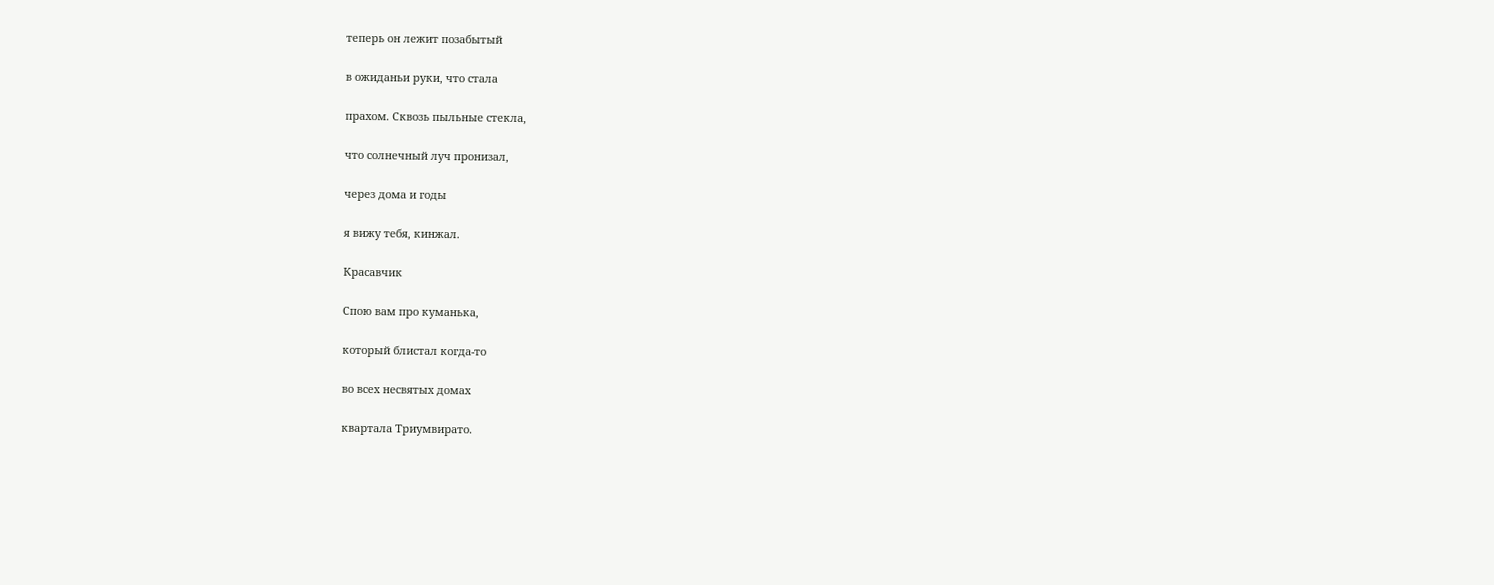теперь он лежит позабытый

в ожиданьи руки, что стала

прахом. Сквозь пыльные стекла,

что солнечный луч пронизал,

через дома и годы

я вижу тебя, кинжал.

Красавчик

Спою вам про куманька,

который блистал когда-то

во всех несвятых домах

квартала Триумвирато.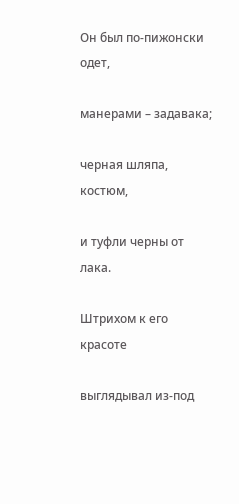Он был по-пижонски одет,

манерами – задавака;

черная шляпа, костюм,

и туфли черны от лака.

Штрихом к его красоте

выглядывал из-под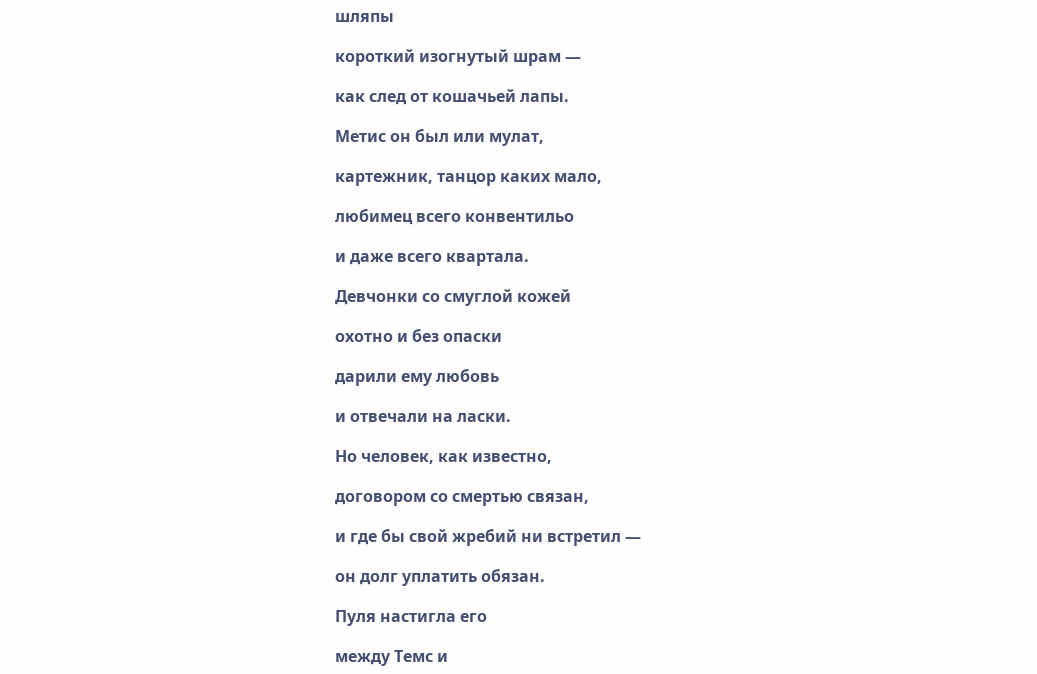шляпы

короткий изогнутый шрам —

как след от кошачьей лапы.

Метис он был или мулат,

картежник, танцор каких мало,

любимец всего конвентильо

и даже всего квартала.

Девчонки со смуглой кожей

охотно и без опаски

дарили ему любовь

и отвечали на ласки.

Но человек, как известно,

договором со смертью связан,

и где бы свой жребий ни встретил —

он долг уплатить обязан.

Пуля настигла его

между Темс и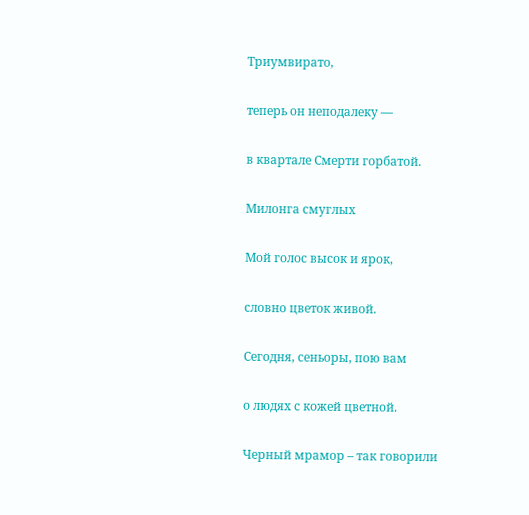Триумвирато,

теперь он неподалеку —

в квартале Смерти горбатой.

Милонга смуглых

Мой голос высок и ярок,

словно цветок живой.

Сегодня, сеньоры, пою вам

о людях с кожей цветной.

Черный мрамор – так говорили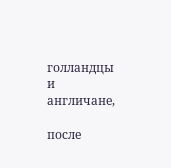голландцы и англичане,

после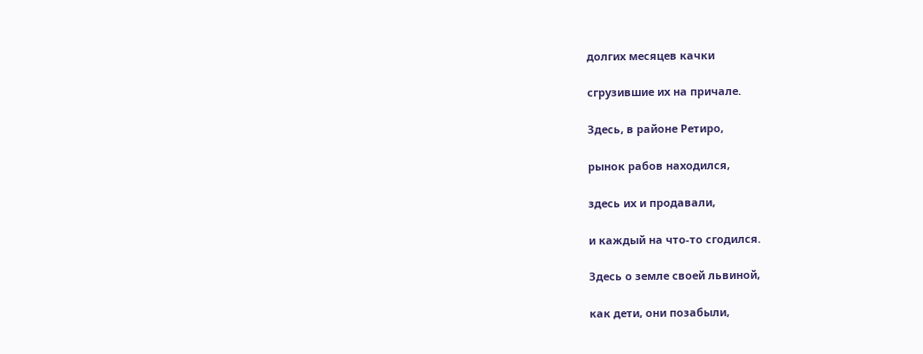долгих месяцев качки

сгрузившие их на причале.

Здесь, в районе Ретиро,

рынок рабов находился,

здесь их и продавали,

и каждый на что-то сгодился.

Здесь о земле своей львиной,

как дети, они позабыли,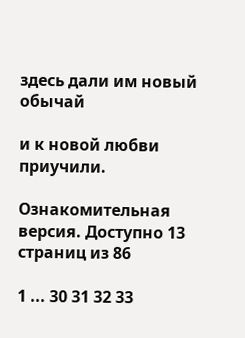здесь дали им новый обычай

и к новой любви приучили.

Ознакомительная версия. Доступно 13 страниц из 86

1 ... 30 31 32 33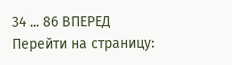34 ... 86 ВПЕРЕД
Перейти на страницу: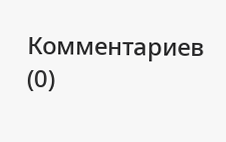Комментариев (0)